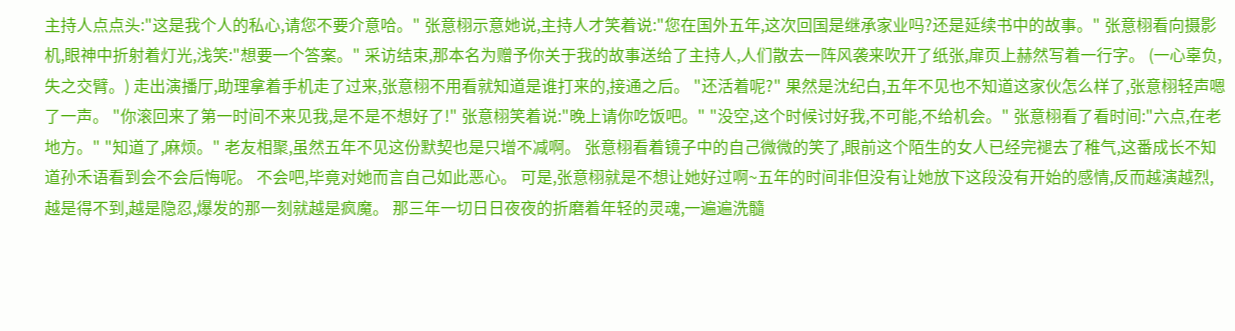主持人点点头:"这是我个人的私心,请您不要介意哈。" 张意栩示意她说,主持人才笑着说:"您在国外五年,这次回国是继承家业吗?还是延续书中的故事。" 张意栩看向摄影机,眼神中折射着灯光,浅笑:"想要一个答案。" 采访结束,那本名为赠予你关于我的故事送给了主持人,人们散去一阵风袭来吹开了纸张,扉页上赫然写着一行字。 (一心辜负,失之交臂。) 走出演播厅,助理拿着手机走了过来,张意栩不用看就知道是谁打来的,接通之后。 "还活着呢?" 果然是沈纪白,五年不见也不知道这家伙怎么样了,张意栩轻声嗯了一声。 "你滚回来了第一时间不来见我,是不是不想好了!" 张意栩笑着说:"晚上请你吃饭吧。" "没空,这个时候讨好我,不可能,不给机会。" 张意栩看了看时间:"六点,在老地方。" "知道了,麻烦。" 老友相聚,虽然五年不见这份默契也是只增不减啊。 张意栩看着镜子中的自己微微的笑了,眼前这个陌生的女人已经完褪去了稚气,这番成长不知道孙禾语看到会不会后悔呢。 不会吧,毕竟对她而言自己如此恶心。 可是,张意栩就是不想让她好过啊~五年的时间非但没有让她放下这段没有开始的感情,反而越演越烈,越是得不到,越是隐忍,爆发的那一刻就越是疯魔。 那三年一切日日夜夜的折磨着年轻的灵魂,一遍遍洗髓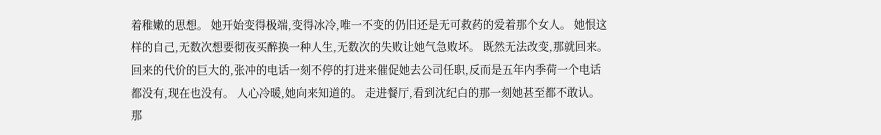着稚嫩的思想。 她开始变得极端,变得冰冷,唯一不变的仍旧还是无可救药的爱着那个女人。 她恨这样的自己,无数次想要彻夜买醉换一种人生,无数次的失败让她气急败坏。 既然无法改变,那就回来。 回来的代价的巨大的,张冲的电话一刻不停的打进来催促她去公司任职,反而是五年内季荷一个电话都没有,现在也没有。 人心冷暖,她向来知道的。 走进餐厅,看到沈纪白的那一刻她甚至都不敢认。 那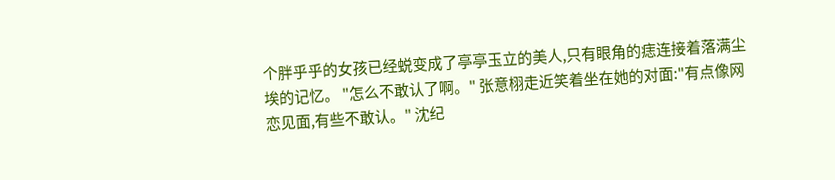个胖乎乎的女孩已经蜕变成了亭亭玉立的美人,只有眼角的痣连接着落满尘埃的记忆。 "怎么不敢认了啊。" 张意栩走近笑着坐在她的对面:"有点像网恋见面,有些不敢认。" 沈纪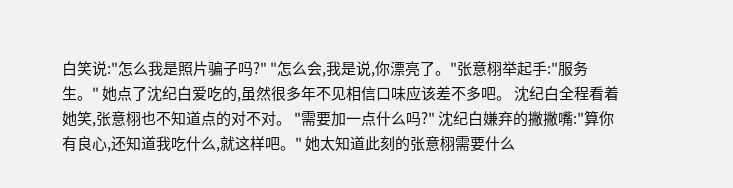白笑说:"怎么我是照片骗子吗?" "怎么会,我是说,你漂亮了。"张意栩举起手:"服务生。" 她点了沈纪白爱吃的,虽然很多年不见相信口味应该差不多吧。 沈纪白全程看着她笑,张意栩也不知道点的对不对。 "需要加一点什么吗?" 沈纪白嫌弃的撇撇嘴:"算你有良心,还知道我吃什么,就这样吧。" 她太知道此刻的张意栩需要什么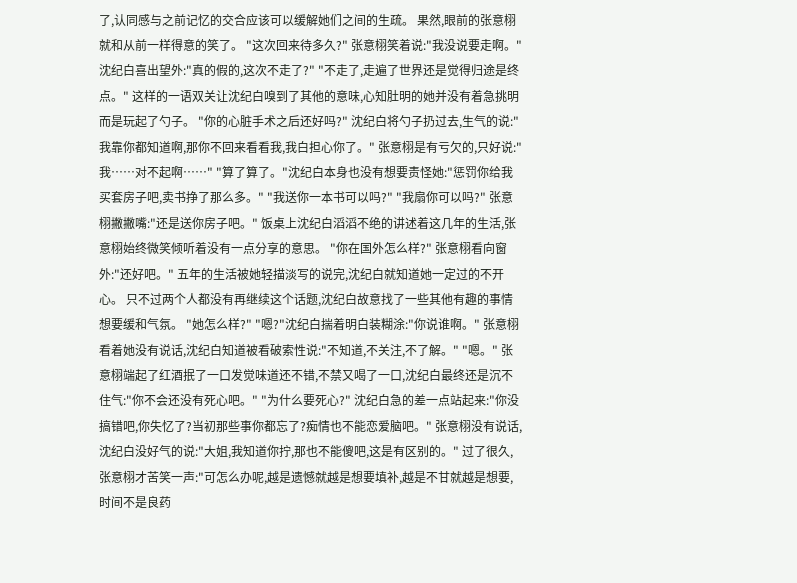了,认同感与之前记忆的交合应该可以缓解她们之间的生疏。 果然,眼前的张意栩就和从前一样得意的笑了。 "这次回来待多久?" 张意栩笑着说:"我没说要走啊。" 沈纪白喜出望外:"真的假的,这次不走了?" "不走了,走遍了世界还是觉得归途是终点。" 这样的一语双关让沈纪白嗅到了其他的意味,心知肚明的她并没有着急挑明而是玩起了勺子。 "你的心脏手术之后还好吗?" 沈纪白将勺子扔过去,生气的说:"我靠你都知道啊,那你不回来看看我,我白担心你了。" 张意栩是有亏欠的,只好说:"我……对不起啊……" "算了算了。"沈纪白本身也没有想要责怪她:"惩罚你给我买套房子吧,卖书挣了那么多。" "我送你一本书可以吗?" "我扇你可以吗?" 张意栩撇撇嘴:"还是送你房子吧。" 饭桌上沈纪白滔滔不绝的讲述着这几年的生活,张意栩始终微笑倾听着没有一点分享的意思。 "你在国外怎么样?" 张意栩看向窗外:"还好吧。" 五年的生活被她轻描淡写的说完,沈纪白就知道她一定过的不开心。 只不过两个人都没有再继续这个话题,沈纪白故意找了一些其他有趣的事情想要缓和气氛。 "她怎么样?" "嗯?"沈纪白揣着明白装糊涂:"你说谁啊。" 张意栩看着她没有说话,沈纪白知道被看破索性说:"不知道,不关注,不了解。" "嗯。" 张意栩端起了红酒抿了一口发觉味道还不错,不禁又喝了一口,沈纪白最终还是沉不住气:"你不会还没有死心吧。" "为什么要死心?" 沈纪白急的差一点站起来:"你没搞错吧,你失忆了?当初那些事你都忘了?痴情也不能恋爱脑吧。" 张意栩没有说话,沈纪白没好气的说:"大姐,我知道你拧,那也不能傻吧,这是有区别的。" 过了很久,张意栩才苦笑一声:"可怎么办呢,越是遗憾就越是想要填补,越是不甘就越是想要,时间不是良药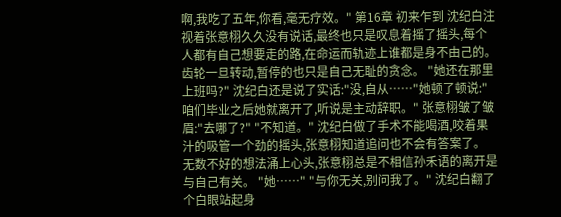啊,我吃了五年,你看,毫无疗效。" 第16章 初来乍到 沈纪白注视着张意栩久久没有说话,最终也只是叹息着摇了摇头,每个人都有自己想要走的路,在命运而轨迹上谁都是身不由己的。 齿轮一旦转动,暂停的也只是自己无耻的贪念。 "她还在那里上班吗?" 沈纪白还是说了实话:"没,自从……"她顿了顿说:"咱们毕业之后她就离开了,听说是主动辞职。" 张意栩皱了皱眉:"去哪了?" "不知道。" 沈纪白做了手术不能喝酒,咬着果汁的吸管一个劲的摇头,张意栩知道追问也不会有答案了。 无数不好的想法涌上心头,张意栩总是不相信孙禾语的离开是与自己有关。 "她……" "与你无关,别问我了。" 沈纪白翻了个白眼站起身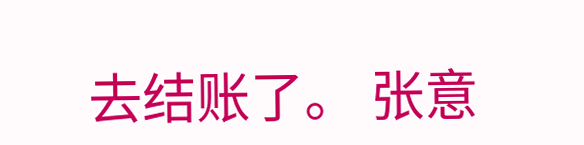去结账了。 张意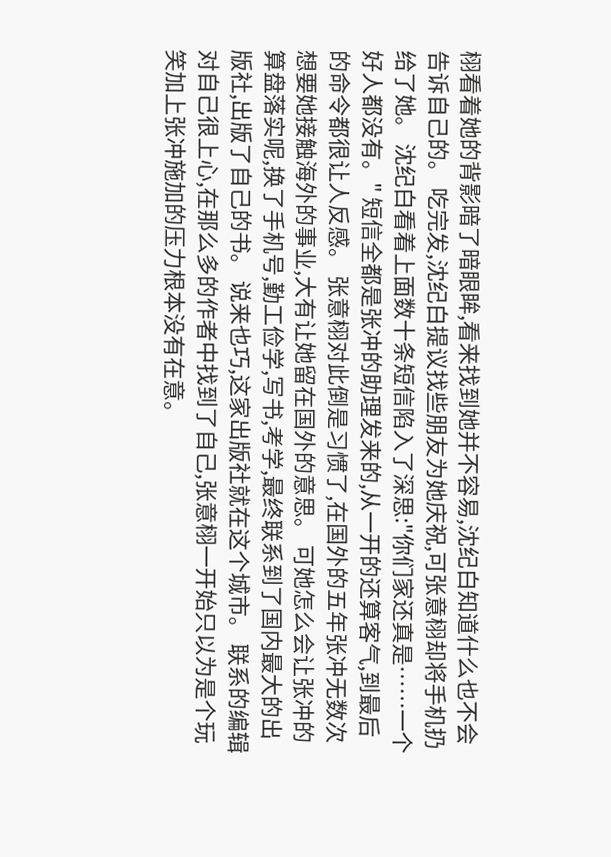栩看着她的背影暗了暗眼眸,看来找到她并不容易,沈纪白知道什么也不会告诉自己的。 吃完发,沈纪白提议找些朋友为她庆祝,可张意栩却将手机扔给了她。 沈纪白看着上面数十条短信陷入了深思:"你们家还真是……一个好人都没有。" 短信全都是张冲的助理发来的,从一开的还算客气,到最后的命令都很让人反感。 张意栩对此倒是习惯了,在国外的五年张冲无数次想要她接触海外的事业,大有让她留在国外的意思。 可她怎么会让张冲的算盘落实呢,换了手机号,勤工俭学,写书,考学,最终联系到了国内最大的出版社,出版了自己的书。 说来也巧,这家出版社就在这个城市。 联系的编辑对自己很上心,在那么多的作者中找到了自己,张意栩一开始只以为是个玩笑加上张冲施加的压力根本没有在意。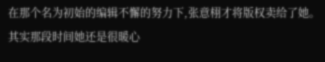在那个名为初始的编辑不懈的努力下,张意栩才将版权卖给了她。 其实那段时间她还是很暖心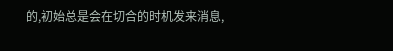的,初始总是会在切合的时机发来消息,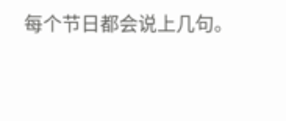每个节日都会说上几句。